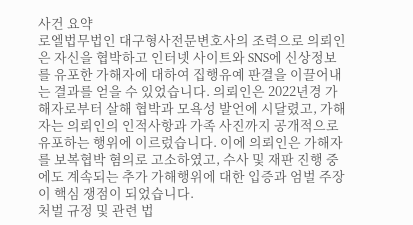사건 요약
로엘법무법인 대구형사전문변호사의 조력으로 의뢰인은 자신을 협박하고 인터넷 사이트와 SNS에 신상정보를 유포한 가해자에 대하여 집행유예 판결을 이끌어내는 결과를 얻을 수 있었습니다. 의뢰인은 2022년경 가해자로부터 살해 협박과 모욕성 발언에 시달렸고, 가해자는 의뢰인의 인적사항과 가족 사진까지 공개적으로 유포하는 행위에 이르렀습니다. 이에 의뢰인은 가해자를 보복협박 혐의로 고소하였고, 수사 및 재판 진행 중에도 계속되는 추가 가해행위에 대한 입증과 엄벌 주장이 핵심 쟁점이 되었습니다.
처벌 규정 및 관련 법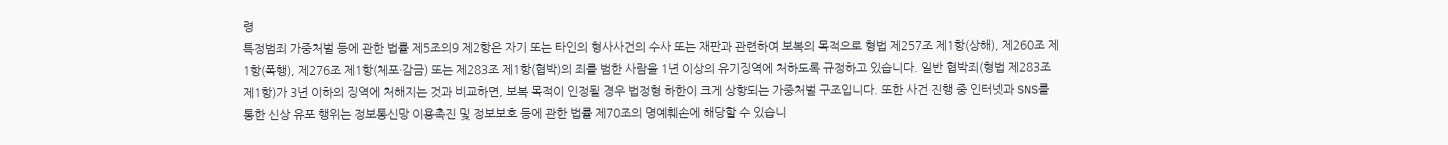령
특정범죄 가중처벌 등에 관한 법률 제5조의9 제2항은 자기 또는 타인의 형사사건의 수사 또는 재판과 관련하여 보복의 목적으로 형법 제257조 제1항(상해), 제260조 제1항(폭행), 제276조 제1항(체포·감금) 또는 제283조 제1항(협박)의 죄를 범한 사람을 1년 이상의 유기징역에 처하도록 규정하고 있습니다. 일반 협박죄(형법 제283조 제1항)가 3년 이하의 징역에 처해지는 것과 비교하면, 보복 목적이 인정될 경우 법정형 하한이 크게 상향되는 가중처벌 구조입니다. 또한 사건 진행 중 인터넷과 SNS를 통한 신상 유포 행위는 정보통신망 이용촉진 및 정보보호 등에 관한 법률 제70조의 명예훼손에 해당할 수 있습니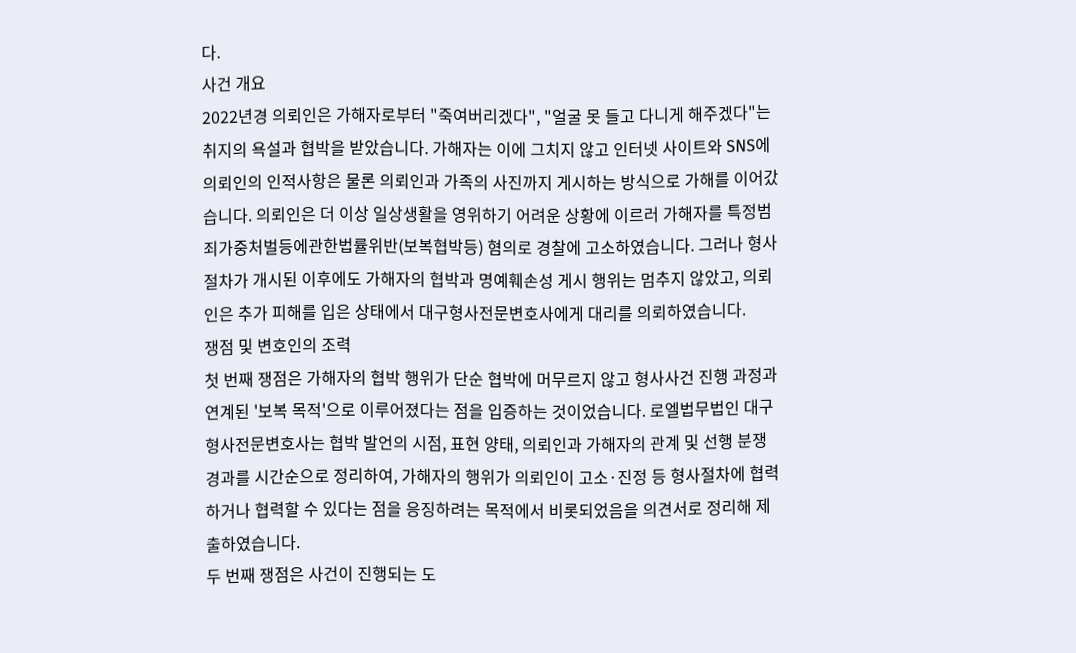다.
사건 개요
2022년경 의뢰인은 가해자로부터 "죽여버리겠다", "얼굴 못 들고 다니게 해주겠다"는 취지의 욕설과 협박을 받았습니다. 가해자는 이에 그치지 않고 인터넷 사이트와 SNS에 의뢰인의 인적사항은 물론 의뢰인과 가족의 사진까지 게시하는 방식으로 가해를 이어갔습니다. 의뢰인은 더 이상 일상생활을 영위하기 어려운 상황에 이르러 가해자를 특정범죄가중처벌등에관한법률위반(보복협박등) 혐의로 경찰에 고소하였습니다. 그러나 형사절차가 개시된 이후에도 가해자의 협박과 명예훼손성 게시 행위는 멈추지 않았고, 의뢰인은 추가 피해를 입은 상태에서 대구형사전문변호사에게 대리를 의뢰하였습니다.
쟁점 및 변호인의 조력
첫 번째 쟁점은 가해자의 협박 행위가 단순 협박에 머무르지 않고 형사사건 진행 과정과 연계된 '보복 목적'으로 이루어졌다는 점을 입증하는 것이었습니다. 로엘법무법인 대구형사전문변호사는 협박 발언의 시점, 표현 양태, 의뢰인과 가해자의 관계 및 선행 분쟁 경과를 시간순으로 정리하여, 가해자의 행위가 의뢰인이 고소·진정 등 형사절차에 협력하거나 협력할 수 있다는 점을 응징하려는 목적에서 비롯되었음을 의견서로 정리해 제출하였습니다.
두 번째 쟁점은 사건이 진행되는 도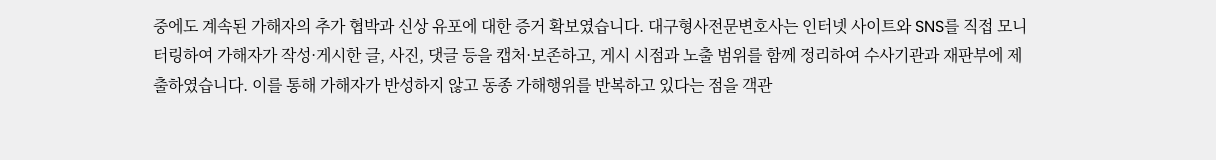중에도 계속된 가해자의 추가 협박과 신상 유포에 대한 증거 확보였습니다. 대구형사전문변호사는 인터넷 사이트와 SNS를 직접 모니터링하여 가해자가 작성·게시한 글, 사진, 댓글 등을 캡처·보존하고, 게시 시점과 노출 범위를 함께 정리하여 수사기관과 재판부에 제출하였습니다. 이를 통해 가해자가 반성하지 않고 동종 가해행위를 반복하고 있다는 점을 객관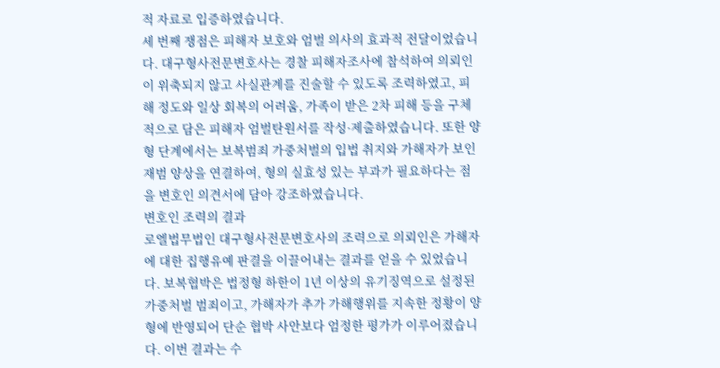적 자료로 입증하였습니다.
세 번째 쟁점은 피해자 보호와 엄벌 의사의 효과적 전달이었습니다. 대구형사전문변호사는 경찰 피해자조사에 참석하여 의뢰인이 위축되지 않고 사실관계를 진술할 수 있도록 조력하였고, 피해 정도와 일상 회복의 어려움, 가족이 받은 2차 피해 등을 구체적으로 담은 피해자 엄벌탄원서를 작성·제출하였습니다. 또한 양형 단계에서는 보복범죄 가중처벌의 입법 취지와 가해자가 보인 재범 양상을 연결하여, 형의 실효성 있는 부과가 필요하다는 점을 변호인 의견서에 담아 강조하였습니다.
변호인 조력의 결과
로엘법무법인 대구형사전문변호사의 조력으로 의뢰인은 가해자에 대한 집행유예 판결을 이끌어내는 결과를 얻을 수 있었습니다. 보복협박은 법정형 하한이 1년 이상의 유기징역으로 설정된 가중처벌 범죄이고, 가해자가 추가 가해행위를 지속한 정황이 양형에 반영되어 단순 협박 사안보다 엄정한 평가가 이루어졌습니다. 이번 결과는 수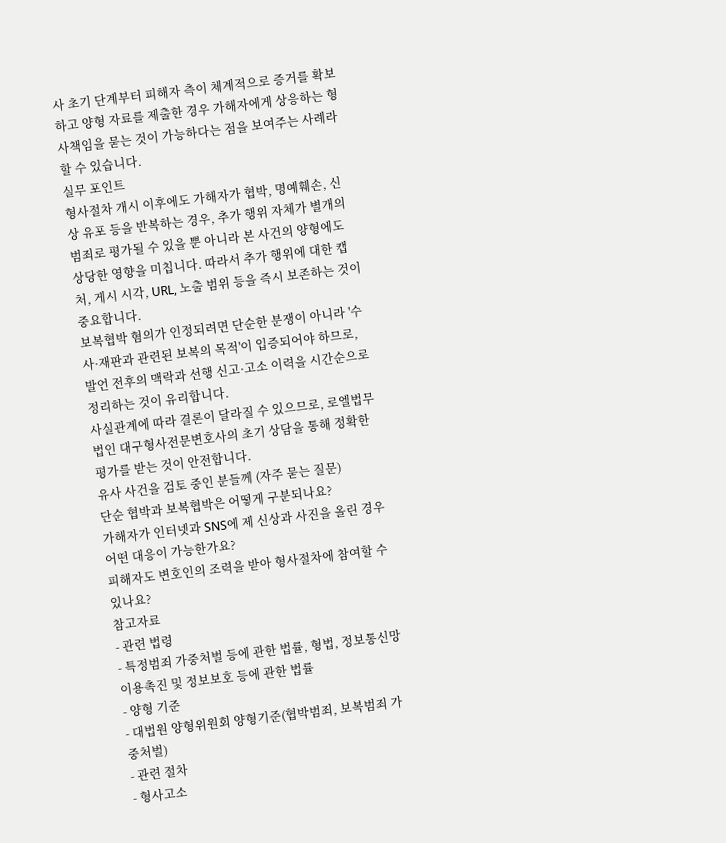사 초기 단계부터 피해자 측이 체계적으로 증거를 확보하고 양형 자료를 제출한 경우 가해자에게 상응하는 형사책임을 묻는 것이 가능하다는 점을 보여주는 사례라 할 수 있습니다.
실무 포인트
형사절차 개시 이후에도 가해자가 협박, 명예훼손, 신상 유포 등을 반복하는 경우, 추가 행위 자체가 별개의 범죄로 평가될 수 있을 뿐 아니라 본 사건의 양형에도 상당한 영향을 미칩니다. 따라서 추가 행위에 대한 캡처, 게시 시각, URL, 노출 범위 등을 즉시 보존하는 것이 중요합니다.
보복협박 혐의가 인정되려면 단순한 분쟁이 아니라 '수사·재판과 관련된 보복의 목적'이 입증되어야 하므로, 발언 전후의 맥락과 선행 신고·고소 이력을 시간순으로 정리하는 것이 유리합니다.
사실관계에 따라 결론이 달라질 수 있으므로, 로엘법무법인 대구형사전문변호사의 초기 상담을 통해 정확한 평가를 받는 것이 안전합니다.
유사 사건을 검토 중인 분들께 (자주 묻는 질문)
단순 협박과 보복협박은 어떻게 구분되나요?
가해자가 인터넷과 SNS에 제 신상과 사진을 올린 경우 어떤 대응이 가능한가요?
피해자도 변호인의 조력을 받아 형사절차에 참여할 수 있나요?
참고자료
- 관련 법령
- 특정범죄 가중처벌 등에 관한 법률, 형법, 정보통신망 이용촉진 및 정보보호 등에 관한 법률
- 양형 기준
- 대법원 양형위원회 양형기준(협박범죄, 보복범죄 가중처벌)
- 관련 절차
- 형사고소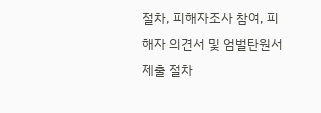절차, 피해자조사 참여, 피해자 의견서 및 엄벌탄원서 제출 절차